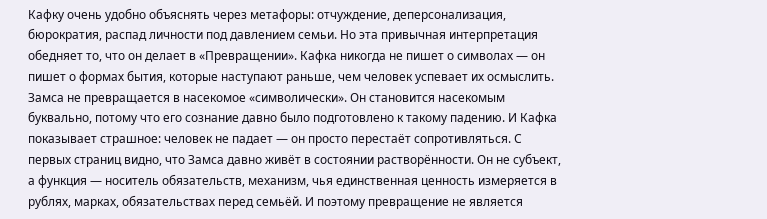Кафку очень удобно объяснять через метафоры: отчуждение, деперсонализация, бюрократия, распад личности под давлением семьи. Но эта привычная интерпретация обедняет то, что он делает в «Превращении». Кафка никогда не пишет о символах — он пишет о формах бытия, которые наступают раньше, чем человек успевает их осмыслить. Замса не превращается в насекомое «символически». Он становится насекомым буквально, потому что его сознание давно было подготовлено к такому падению. И Кафка показывает страшное: человек не падает — он просто перестаёт сопротивляться. С первых страниц видно, что Замса давно живёт в состоянии растворённости. Он не субъект, а функция — носитель обязательств, механизм, чья единственная ценность измеряется в рублях, марках, обязательствах перед семьёй. И поэтому превращение не является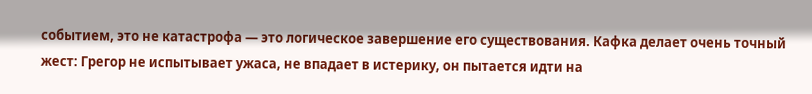событием, это не катастрофа — это логическое завершение его существования. Кафка делает очень точный жест: Грегор не испытывает ужаса, не впадает в истерику, он пытается идти на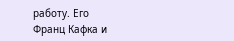работу. Его
Франц Кафка и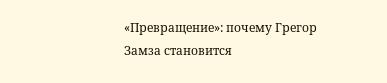«Превращение»: почему Грегор Замза становится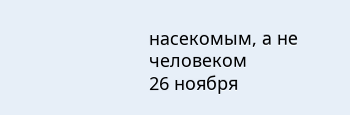насекомым, а не человеком
26 ноября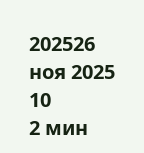202526 ноя 2025
10
2 мин